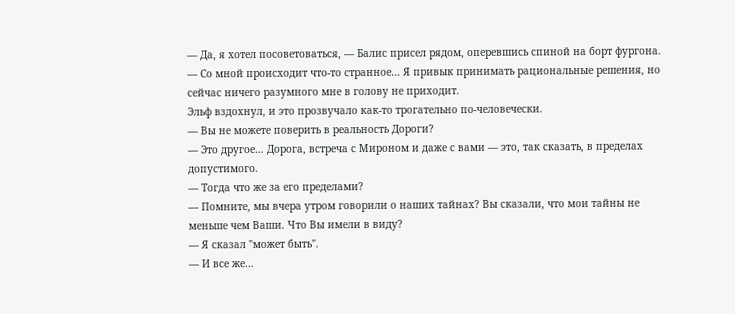— Да, я хотел посоветоваться, — Балис присел рядом, оперевшись спиной на борт фургона. — Со мной происходит что-то странное… Я привык принимать рациональные решения, но сейчас ничего разумного мне в голову не приходит.
Эльф вздохнул, и это прозвучало как-то трогательно по-человечески.
— Вы не можете поверить в реальность Дороги?
— Это другое… Дорога, встреча с Мироном и даже с вами — это, так сказать, в пределах допустимого.
— Тогда что же за его пределами?
— Помните, мы вчера утром говорили о наших тайнах? Вы сказали, что мои тайны не меньше чем Ваши. Что Вы имели в виду?
— Я сказал "может быть".
— И все же…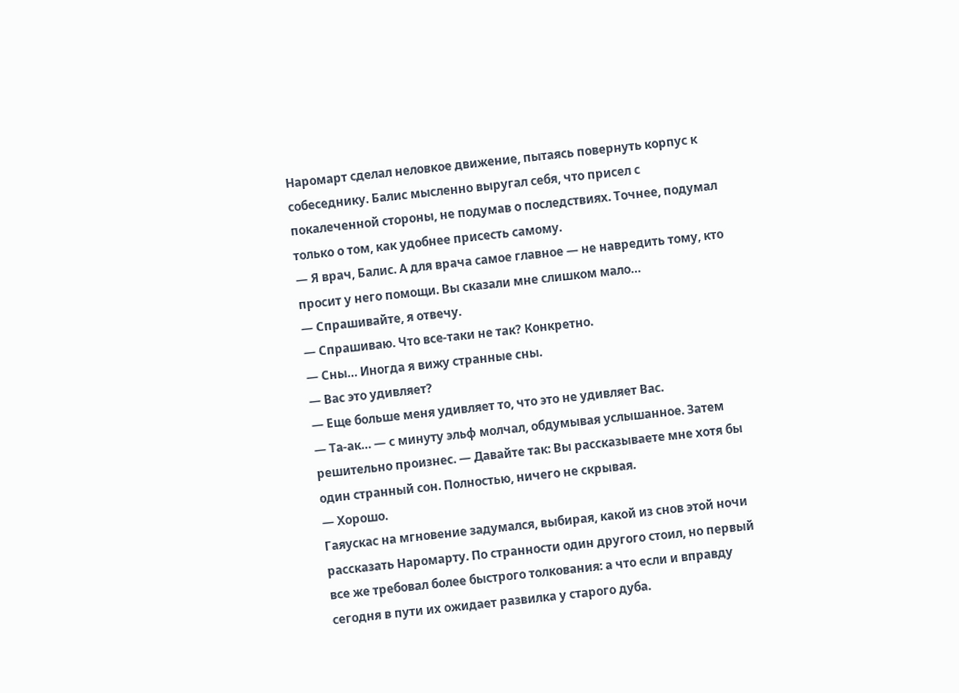Наромарт сделал неловкое движение, пытаясь повернуть корпус к собеседнику. Балис мысленно выругал себя, что присел с покалеченной стороны, не подумав о последствиях. Точнее, подумал только о том, как удобнее присесть самому.
— Я врач, Балис. А для врача самое главное — не навредить тому, кто просит у него помощи. Вы сказали мне слишком мало…
— Спрашивайте, я отвечу.
— Спрашиваю. Что все-таки не так? Конкретно.
— Сны… Иногда я вижу странные сны.
— Вас это удивляет?
— Еще больше меня удивляет то, что это не удивляет Вас.
— Та-ак… — с минуту эльф молчал, обдумывая услышанное. Затем решительно произнес. — Давайте так: Вы рассказываете мне хотя бы один странный сон. Полностью, ничего не скрывая.
— Хорошо.
Гаяускас на мгновение задумался, выбирая, какой из снов этой ночи рассказать Наромарту. По странности один другого стоил, но первый все же требовал более быстрого толкования: а что если и вправду сегодня в пути их ожидает развилка у старого дуба.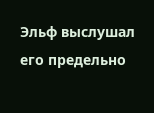Эльф выслушал его предельно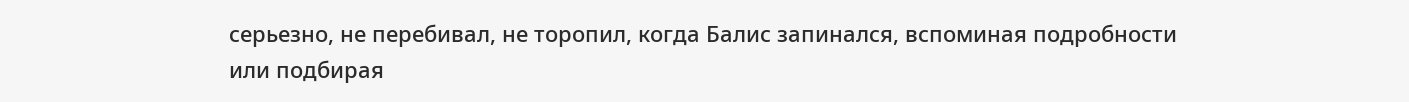серьезно, не перебивал, не торопил, когда Балис запинался, вспоминая подробности или подбирая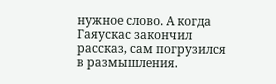нужное слово. А когда Гаяускас закончил рассказ, сам погрузился в размышления.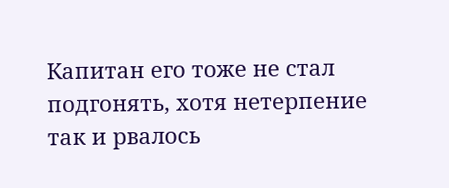Капитан его тоже не стал подгонять, хотя нетерпение так и рвалось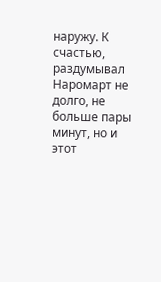наружу. К счастью, раздумывал Наромарт не долго, не больше пары минут, но и этот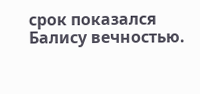срок показался Балису вечностью.